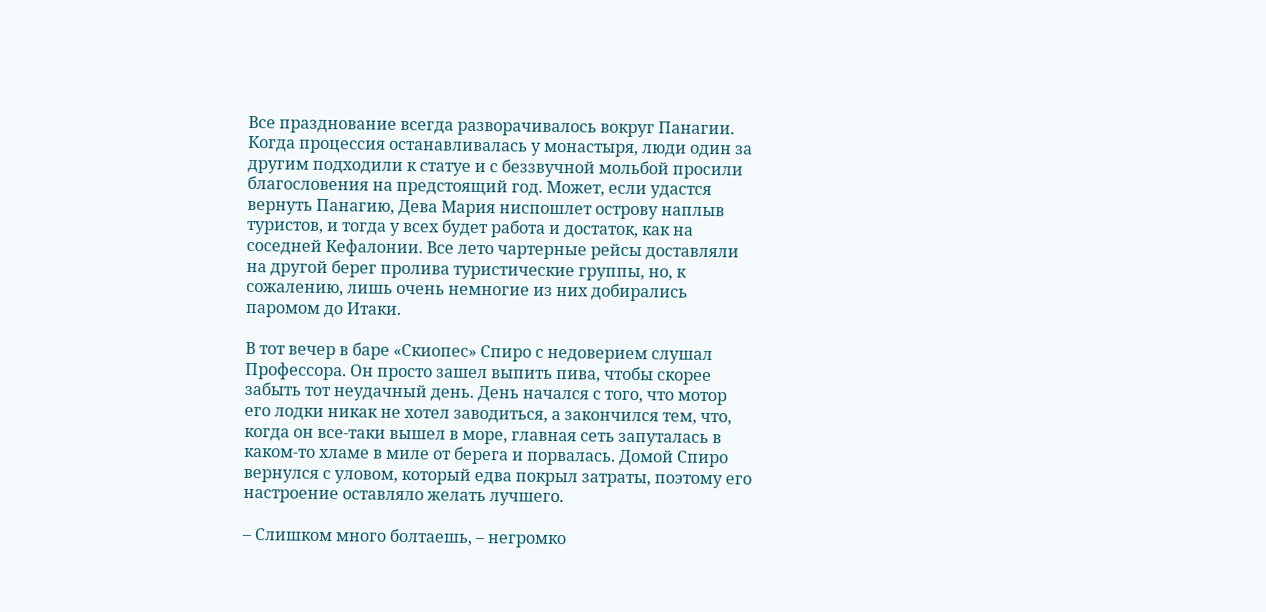Все празднование всегда разворачивалось вокруг Панагии. Когда процессия останавливалась у монастыря, люди один за другим подходили к статуе и с беззвучной мольбой просили благословения на предстоящий год. Может, если удастся вернуть Панагию, Дева Мария ниспошлет острову наплыв туристов, и тогда у всех будет работа и достаток, как на соседней Кефалонии. Все лето чартерные рейсы доставляли на другой берег пролива туристические группы, но, к сожалению, лишь очень немногие из них добирались паромом до Итаки.

В тот вечер в баре «Скиопес» Спиро с недоверием слушал Профессора. Он просто зашел выпить пива, чтобы скорее забыть тот неудачный день. День начался с того, что мотор его лодки никак не хотел заводиться, а закончился тем, что, когда он все-таки вышел в море, главная сеть запуталась в каком-то хламе в миле от берега и порвалась. Домой Спиро вернулся с уловом, который едва покрыл затраты, поэтому его настроение оставляло желать лучшего.

– Слишком много болтаешь, – негромко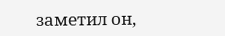заметил он,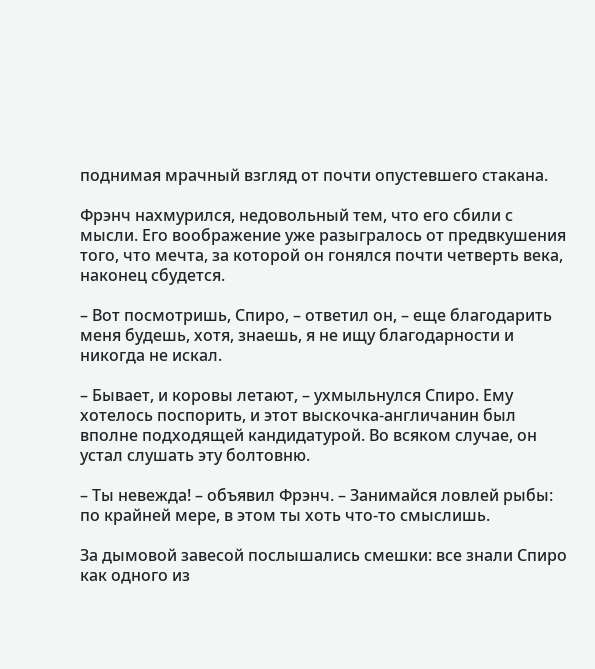поднимая мрачный взгляд от почти опустевшего стакана.

Фрэнч нахмурился, недовольный тем, что его сбили с мысли. Его воображение уже разыгралось от предвкушения того, что мечта, за которой он гонялся почти четверть века, наконец сбудется.

– Вот посмотришь, Спиро, – ответил он, – еще благодарить меня будешь, хотя, знаешь, я не ищу благодарности и никогда не искал.

– Бывает, и коровы летают, – ухмыльнулся Спиро. Ему хотелось поспорить, и этот выскочка-англичанин был вполне подходящей кандидатурой. Во всяком случае, он устал слушать эту болтовню.

– Ты невежда! – объявил Фрэнч. – Занимайся ловлей рыбы: по крайней мере, в этом ты хоть что-то смыслишь.

За дымовой завесой послышались смешки: все знали Спиро как одного из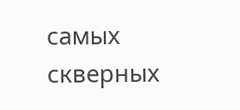самых скверных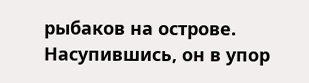рыбаков на острове. Насупившись, он в упор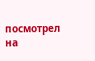посмотрел на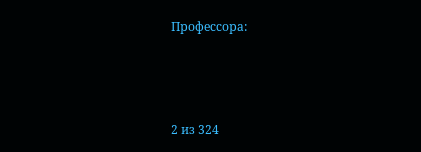Профессора:



2 из 324